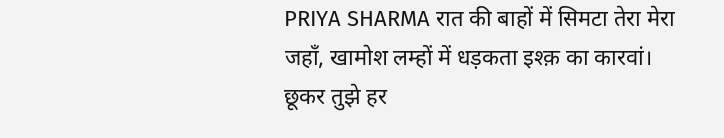PRIYA SHARMA रात की बाहों में सिमटा तेरा मेरा जहाँ, खामोश लम्हों में धड़कता इश्क़ का कारवां। छूकर तुझे हर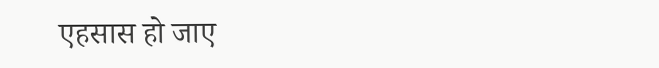एहसास हो जाए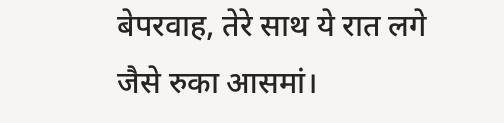बेपरवाह, तेरे साथ ये रात लगे जैसे रुका आसमां।